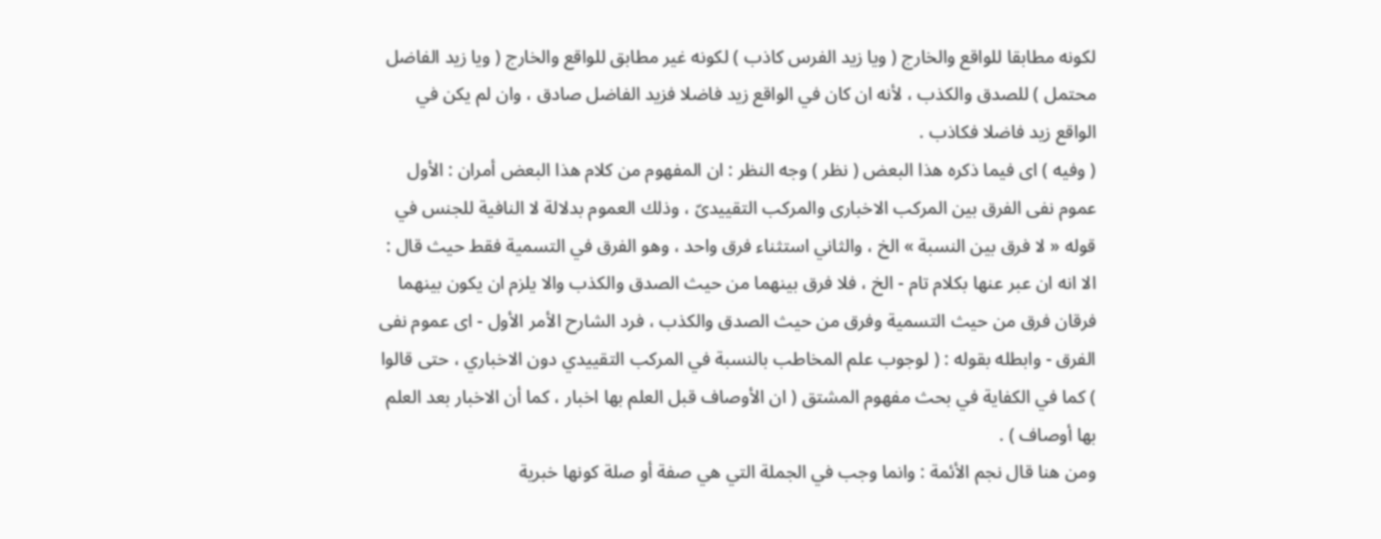لكونه مطابقا للواقع والخارج ( ويا زيد الفرس كاذب ) لكونه غير مطابق للواقع والخارج ( ويا زيد الفاضل محتمل ) للصدق والكذب ، لأنه ان كان في الواقع زيد فاضلا فزيد الفاضل صادق ، وان لم يكن في الواقع زيد فاضلا فكاذب .
( وفيه ) اى فيما ذكره هذا البعض ( نظر ) وجه النظر : ان المفهوم من كلام هذا البعض أمران : الأول عموم نفى الفرق بين المركب الاخبارى والمركب التقييدىّ ، وذلك العموم بدلالة لا النافية للجنس في قوله « لا فرق بين النسبة » الخ ، والثاني استثناء فرق واحد ، وهو الفرق في التسمية فقط حيث قال : الا انه ان عبر عنها بكلام تام - الخ ، فلا فرق بينهما من حيث الصدق والكذب والا يلزم ان يكون بينهما فرقان فرق من حيث التسمية وفرق من حيث الصدق والكذب ، فرد الشارح الأمر الأول - اى عموم نفى الفرق - وابطله بقوله : ( لوجوب علم المخاطب بالنسبة في المركب التقييدي دون الاخباري ، حتى قالوا ) كما في الكفاية في بحث مفهوم المشتق ( ان الأوصاف قبل العلم بها اخبار ، كما أن الاخبار بعد العلم بها أوصاف ) .
ومن هنا قال نجم الأئمة : وانما وجب في الجملة التي هي صفة أو صلة كونها خبرية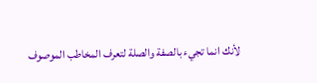لأنك انما تجيء بالصفة والصلة لتعرف المخاطب الموصوف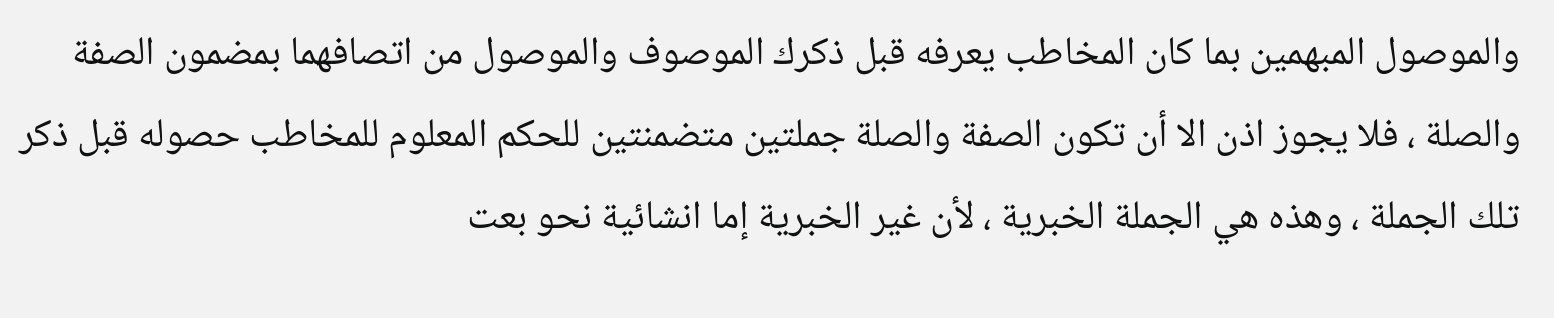والموصول المبهمين بما كان المخاطب يعرفه قبل ذكرك الموصوف والموصول من اتصافهما بمضمون الصفة والصلة ، فلا يجوز اذن الا أن تكون الصفة والصلة جملتين متضمنتين للحكم المعلوم للمخاطب حصوله قبل ذكر تلك الجملة ، وهذه هي الجملة الخبرية ، لأن غير الخبرية إما انشائية نحو بعت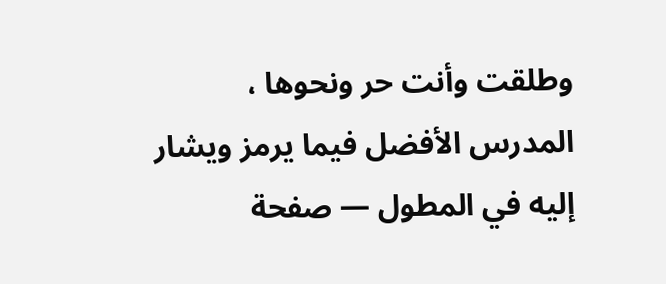وطلقت وأنت حر ونحوها ،
المدرس الأفضل فيما يرمز ويشار إليه في المطول — صفحة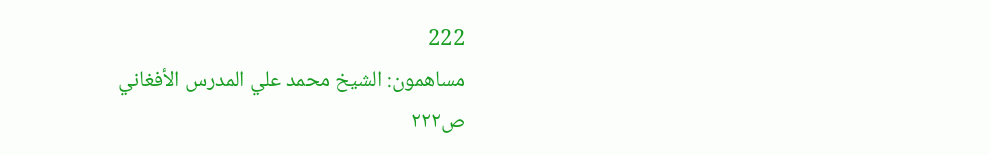222
مساهمون: الشيخ محمد علي المدرس الأفغاني
ص٢٢٢